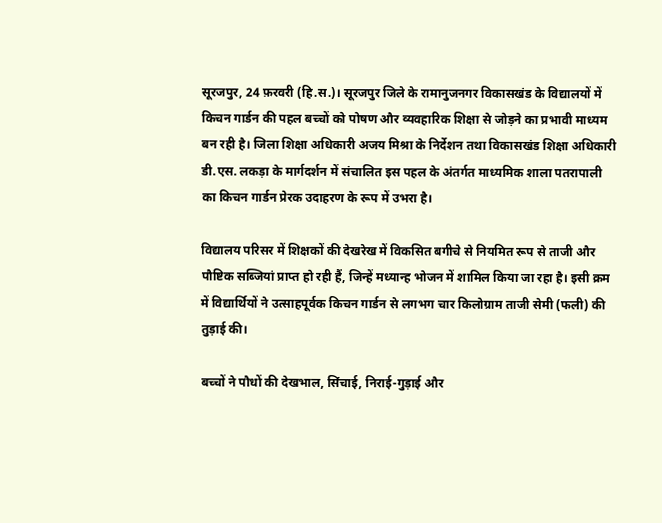सूरजपुर, 24 फ़रवरी (हि.स.)। सूरजपुर जिले के रामानुजनगर विकासखंड के विद्यालयों में किचन गार्डन की पहल बच्चों को पोषण और व्यवहारिक शिक्षा से जोड़ने का प्रभावी माध्यम बन रही है। जिला शिक्षा अधिकारी अजय मिश्रा के निर्देशन तथा विकासखंड शिक्षा अधिकारी डी.एस. लकड़ा के मार्गदर्शन में संचालित इस पहल के अंतर्गत माध्यमिक शाला पतरापाली का किचन गार्डन प्रेरक उदाहरण के रूप में उभरा है।

विद्यालय परिसर में शिक्षकों की देखरेख में विकसित बगीचे से नियमित रूप से ताजी और पौष्टिक सब्जियां प्राप्त हो रही हैं, जिन्हें मध्यान्ह भोजन में शामिल किया जा रहा है। इसी क्रम में विद्यार्थियों ने उत्साहपूर्वक किचन गार्डन से लगभग चार किलोग्राम ताजी सेमी (फली) की तुड़ाई की।

बच्चों ने पौधों की देखभाल, सिंचाई, निराई-गुड़ाई और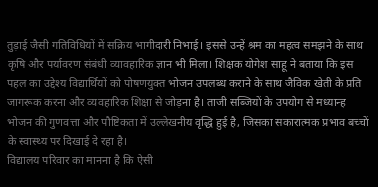तुड़ाई जैसी गतिविधियों में सक्रिय भागीदारी निभाई। इससे उन्हें श्रम का महत्व समझने के साथ कृषि और पर्यावरण संबंधी व्यावहारिक ज्ञान भी मिला। शिक्षक योगेश साहू ने बताया कि इस पहल का उद्देश्य विद्यार्थियों को पोषणयुक्त भोजन उपलब्ध कराने के साथ जैविक खेती के प्रति जागरूक करना और व्यवहारिक शिक्षा से जोड़ना है। ताजी सब्जियों के उपयोग से मध्यान्ह भोजन की गुणवत्ता और पौष्टिकता में उल्लेखनीय वृद्धि हुई है, जिसका सकारात्मक प्रभाव बच्चों के स्वास्थ्य पर दिखाई दे रहा है।
विद्यालय परिवार का मानना है कि ऐसी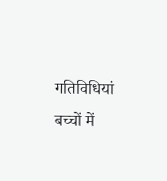गतिविधियां बच्चों में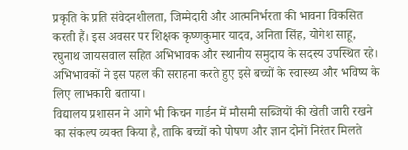प्रकृति के प्रति संवेदनशीलता, जिम्मेदारी और आत्मनिर्भरता की भावना विकसित करती हैं। इस अवसर पर शिक्षक कृष्णकुमार यादव, अनिता सिंह, योगेश साहू, रघुनाथ जायसवाल सहित अभिभावक और स्थानीय समुदाय के सदस्य उपस्थित रहे। अभिभावकों ने इस पहल की सराहना करते हुए इसे बच्चों के स्वास्थ्य और भविष्य के लिए लाभकारी बताया।
विद्यालय प्रशासन ने आगे भी किचन गार्डन में मौसमी सब्जियों की खेती जारी रखने का संकल्प व्यक्त किया है, ताकि बच्चों को पोषण और ज्ञान दोनों निरंतर मिलते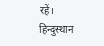रहें।
हिन्दुस्थान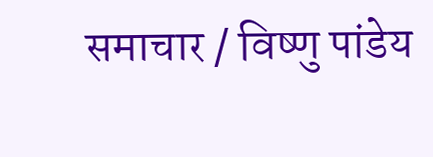समाचार / विष्णु पांडेय